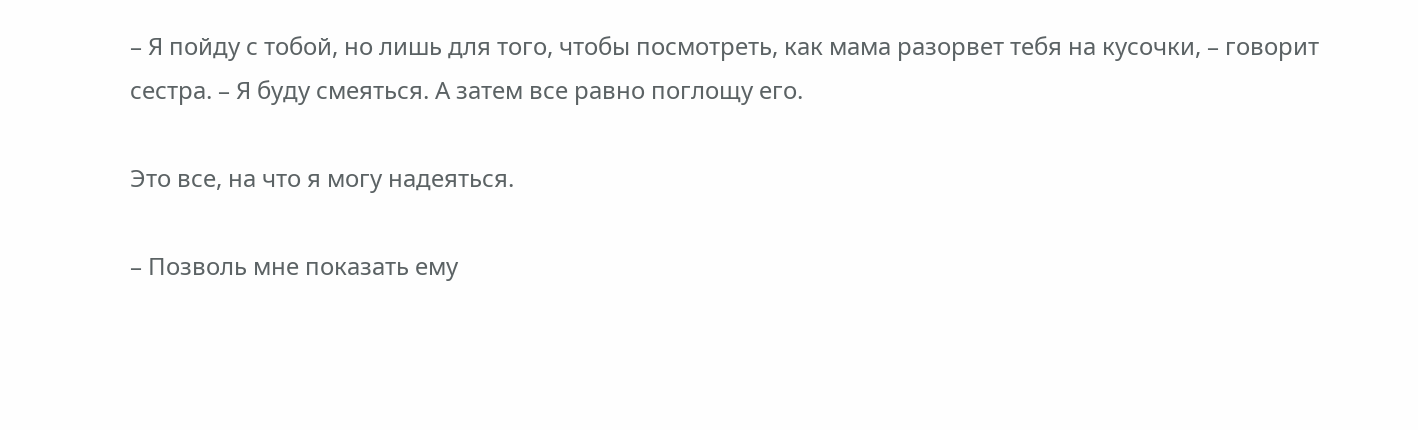– Я пойду с тобой, но лишь для того, чтобы посмотреть, как мама разорвет тебя на кусочки, – говорит сестра. – Я буду смеяться. А затем все равно поглощу его.

Это все, на что я могу надеяться.

– Позволь мне показать ему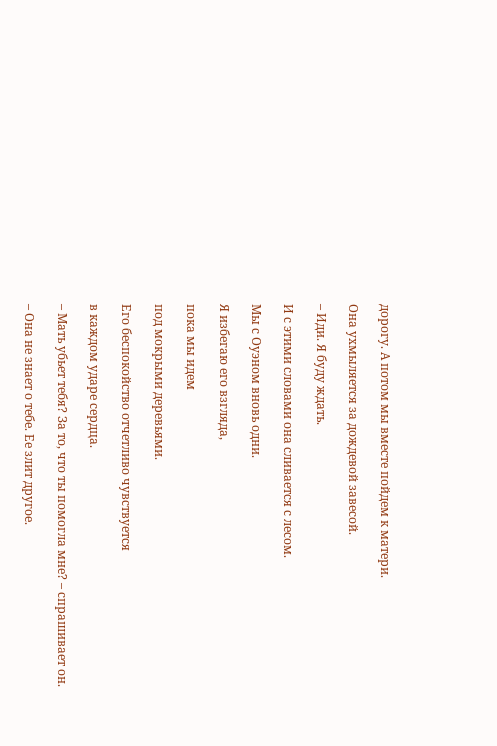дорогу. А потом мы вместе пойдем к матери.

Она ухмыляется за дождевой завесой.

– Иди. Я буду ждать.

И с этими словами она сливается с лесом.

Мы с Оуэном вновь одни.

Я избегаю его взгляда,

пока мы идем

под мокрыми деревьями.

Его беспокойство отчетливо чувствуется

в каждом ударе сердца.

– Мать убьет тебя? За то, что ты помогла мне? – спрашивает он.

– Она не знает о тебе. Ее злит другое.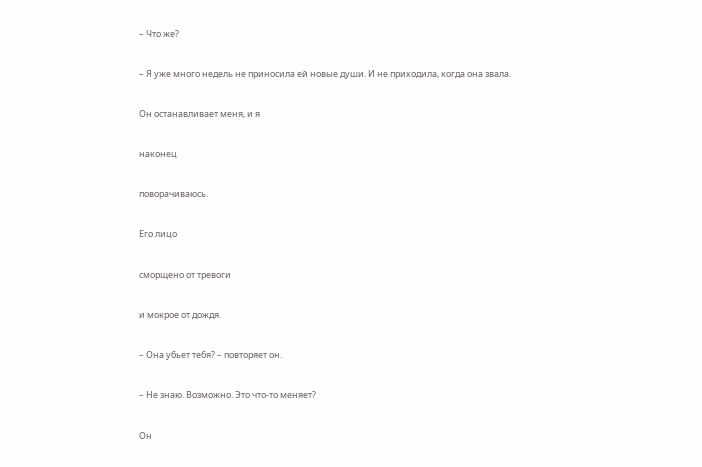– Что же?

– Я уже много недель не приносила ей новые души. И не приходила, когда она звала.

Он останавливает меня, и я

наконец

поворачиваюсь.

Его лицо

сморщено от тревоги

и мокрое от дождя.

– Она убьет тебя? – повторяет он.

– Не знаю. Возможно. Это что-то меняет?

Он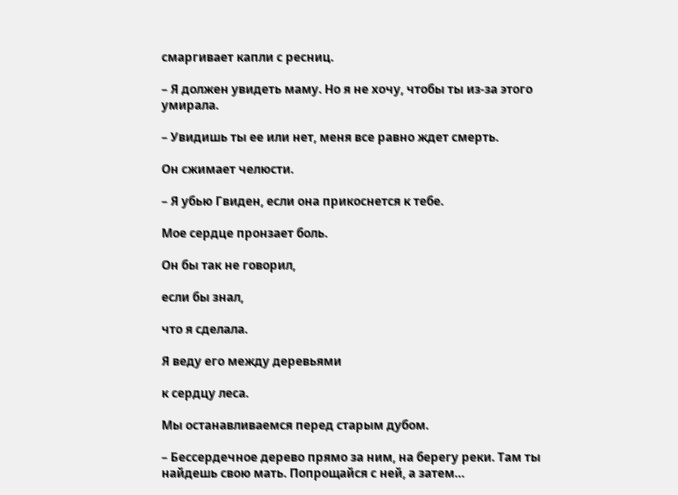смаргивает капли с ресниц.

– Я должен увидеть маму. Но я не хочу, чтобы ты из-за этого умирала.

– Увидишь ты ее или нет, меня все равно ждет смерть.

Он сжимает челюсти.

– Я убью Гвиден, если она прикоснется к тебе.

Мое сердце пронзает боль.

Он бы так не говорил,

если бы знал,

что я сделала.

Я веду его между деревьями

к сердцу леса.

Мы останавливаемся перед старым дубом.

– Бессердечное дерево прямо за ним, на берегу реки. Там ты найдешь свою мать. Попрощайся с ней, а затем…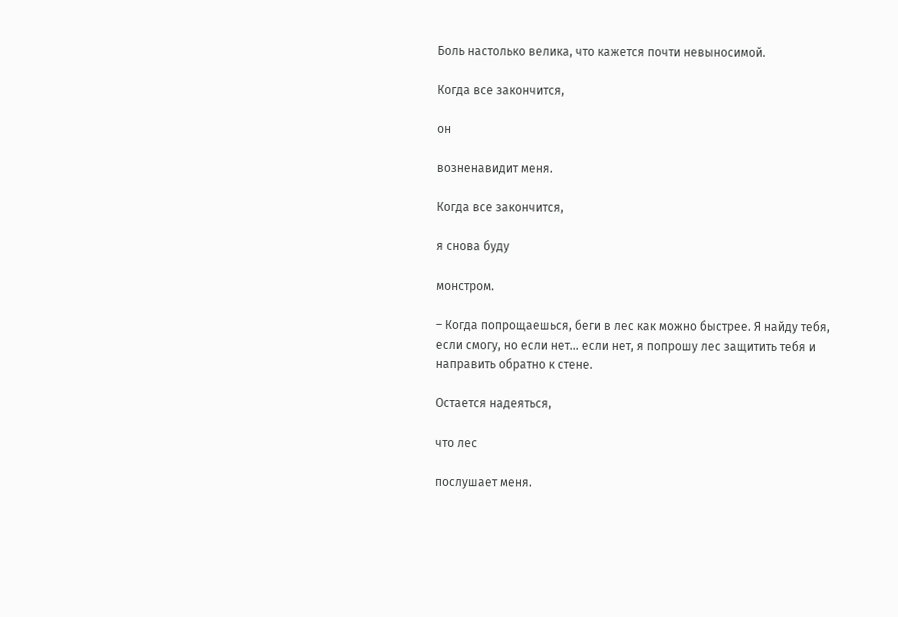Боль настолько велика, что кажется почти невыносимой.

Когда все закончится,

он

возненавидит меня.

Когда все закончится,

я снова буду

монстром.

– Когда попрощаешься, беги в лес как можно быстрее. Я найду тебя, если смогу, но если нет… если нет, я попрошу лес защитить тебя и направить обратно к стене.

Остается надеяться,

что лес

послушает меня.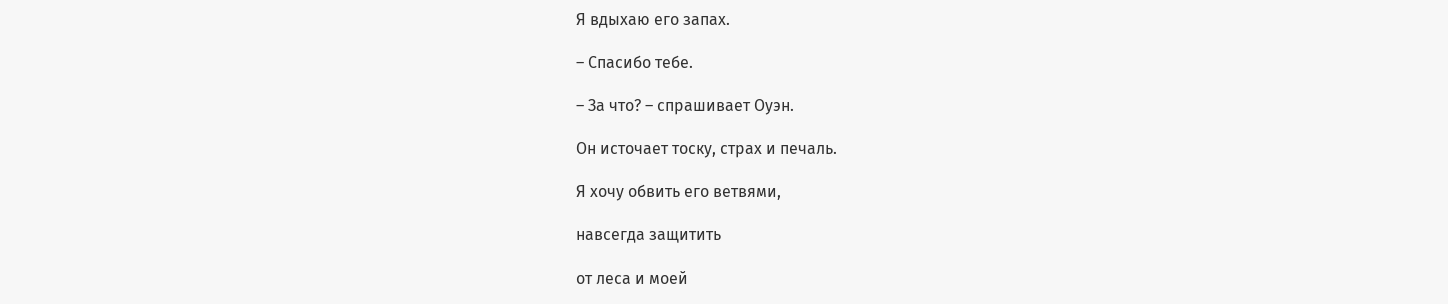Я вдыхаю его запах.

– Спасибо тебе.

– За что? – спрашивает Оуэн.

Он источает тоску, страх и печаль.

Я хочу обвить его ветвями,

навсегда защитить

от леса и моей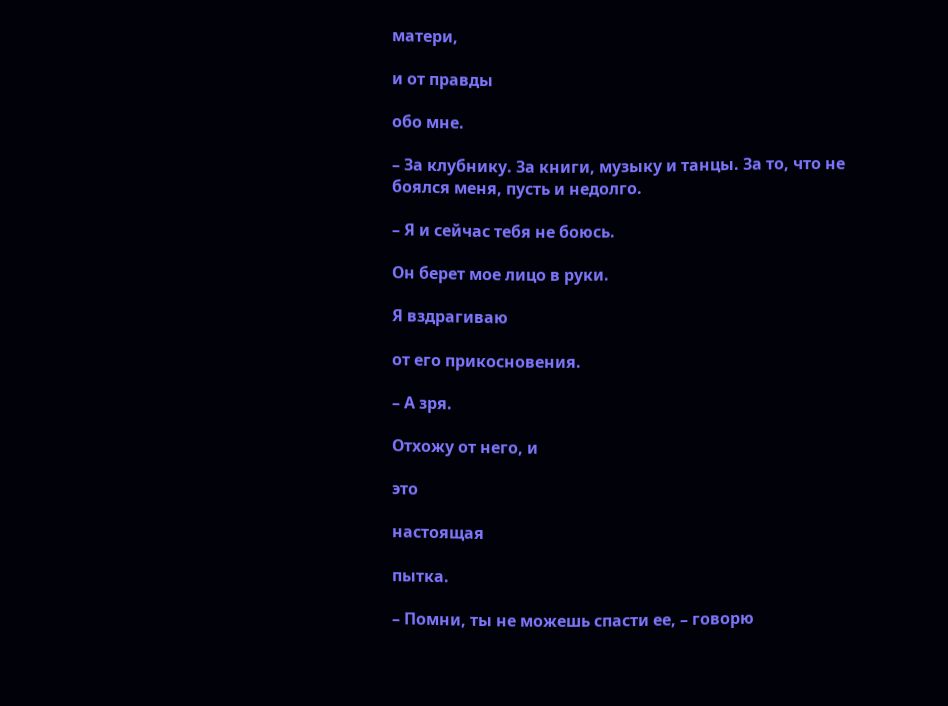матери,

и от правды

обо мне.

– За клубнику. За книги, музыку и танцы. За то, что не боялся меня, пусть и недолго.

– Я и сейчас тебя не боюсь.

Он берет мое лицо в руки.

Я вздрагиваю

от его прикосновения.

– А зря.

Отхожу от него, и

это

настоящая

пытка.

– Помни, ты не можешь спасти ее, – говорю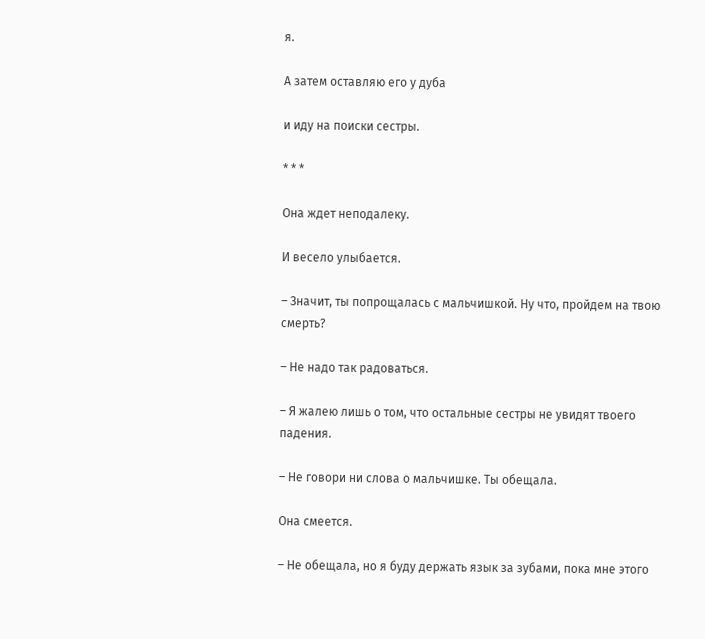я.

А затем оставляю его у дуба

и иду на поиски сестры.

* * *

Она ждет неподалеку.

И весело улыбается.

– Значит, ты попрощалась с мальчишкой. Ну что, пройдем на твою смерть?

– Не надо так радоваться.

– Я жалею лишь о том, что остальные сестры не увидят твоего падения.

– Не говори ни слова о мальчишке. Ты обещала.

Она смеется.

– Не обещала, но я буду держать язык за зубами, пока мне этого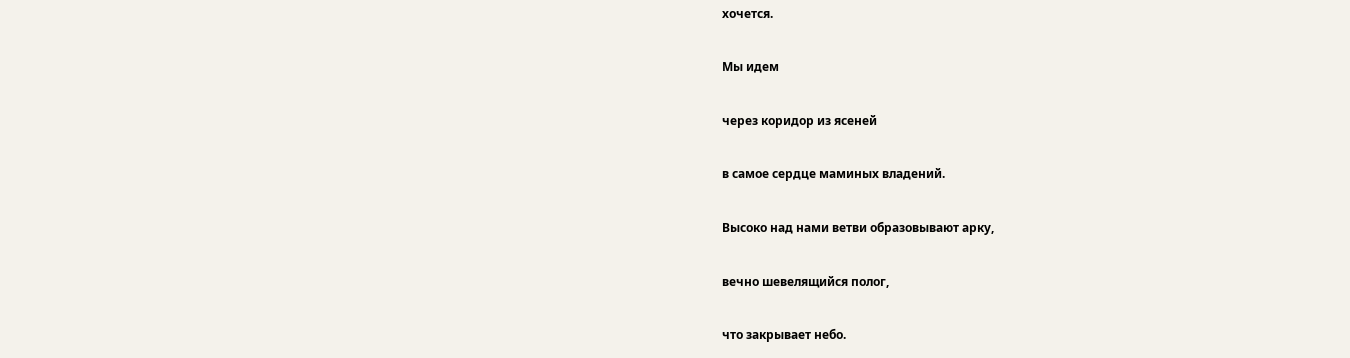хочется.

Мы идем

через коридор из ясеней

в самое сердце маминых владений.

Высоко над нами ветви образовывают арку,

вечно шевелящийся полог,

что закрывает небо.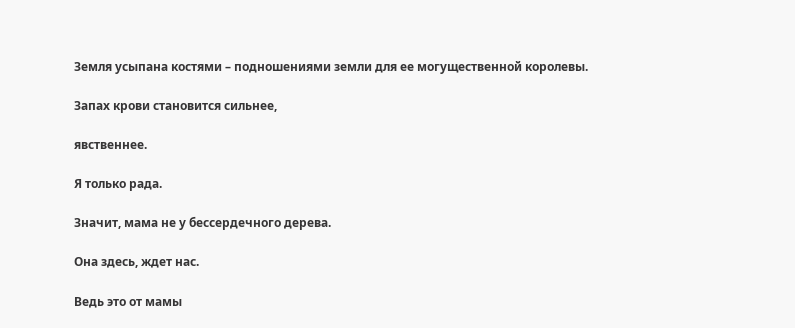Земля усыпана костями – подношениями земли для ее могущественной королевы.

Запах крови становится сильнее,

явственнее.

Я только рада.

Значит, мама не у бессердечного дерева.

Она здесь, ждет нас.

Ведь это от мамы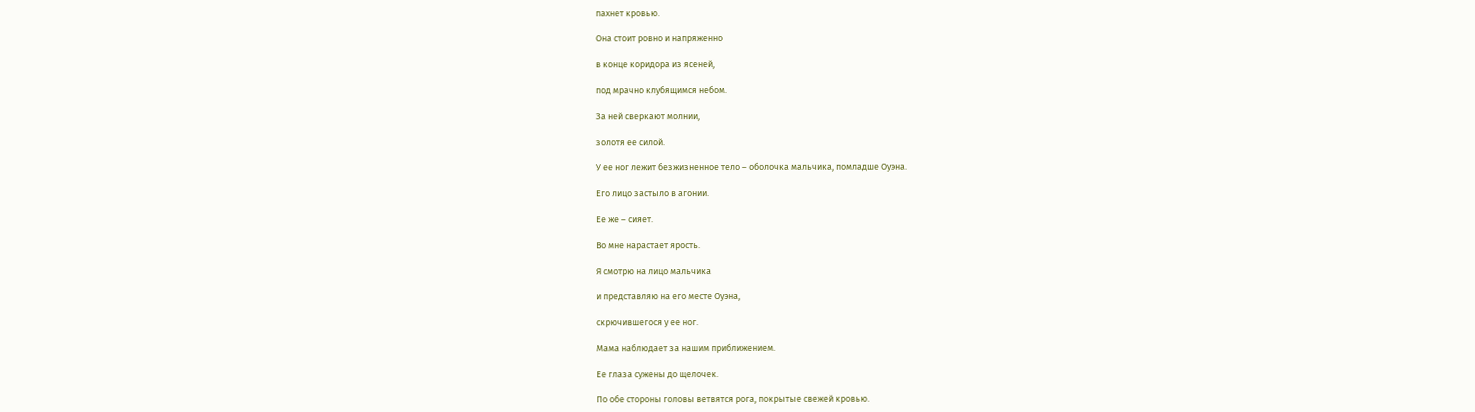пахнет кровью.

Она стоит ровно и напряженно

в конце коридора из ясеней,

под мрачно клубящимся небом.

За ней сверкают молнии,

золотя ее силой.

У ее ног лежит безжизненное тело – оболочка мальчика, помладше Оуэна.

Его лицо застыло в агонии.

Ее же – сияет.

Во мне нарастает ярость.

Я смотрю на лицо мальчика

и представляю на его месте Оуэна,

скрючившегося у ее ног.

Мама наблюдает за нашим приближением.

Ее глаза сужены до щелочек.

По обе стороны головы ветвятся рога, покрытые свежей кровью.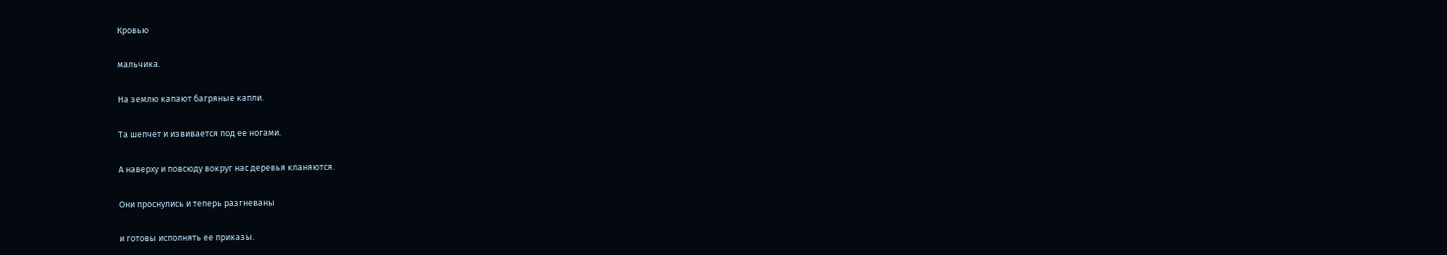Кровью

мальчика.

На землю капают багряные капли.

Та шепчет и извивается под ее ногами.

А наверху и повсюду вокруг нас деревья кланяются.

Они проснулись и теперь разгневаны

и готовы исполнять ее приказы.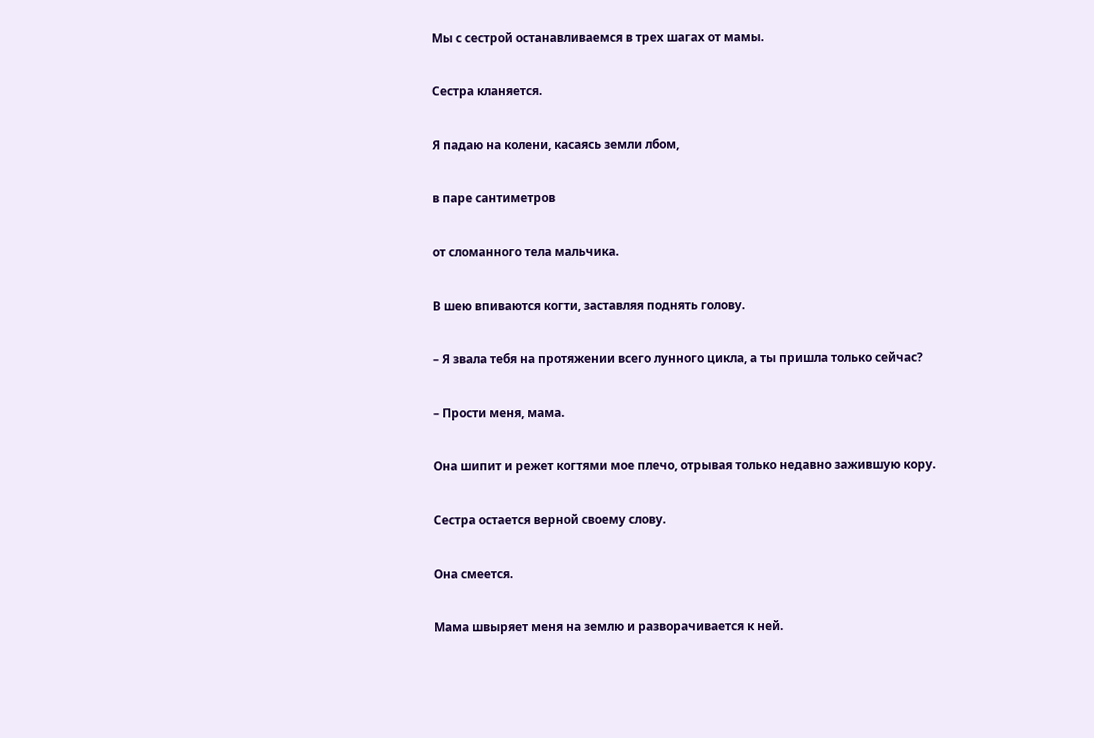Мы с сестрой останавливаемся в трех шагах от мамы.

Сестра кланяется.

Я падаю на колени, касаясь земли лбом,

в паре сантиметров

от сломанного тела мальчика.

В шею впиваются когти, заставляя поднять голову.

– Я звала тебя на протяжении всего лунного цикла, а ты пришла только сейчас?

– Прости меня, мама.

Она шипит и режет когтями мое плечо, отрывая только недавно зажившую кору.

Сестра остается верной своему слову.

Она смеется.

Мама швыряет меня на землю и разворачивается к ней.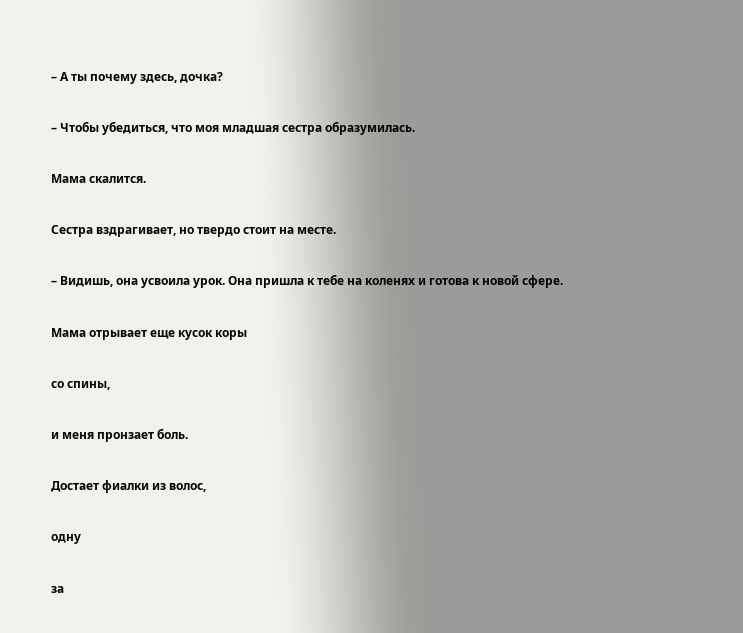– А ты почему здесь, дочка?

– Чтобы убедиться, что моя младшая сестра образумилась.

Мама скалится.

Сестра вздрагивает, но твердо стоит на месте.

– Видишь, она усвоила урок. Она пришла к тебе на коленях и готова к новой сфере.

Мама отрывает еще кусок коры

со спины,

и меня пронзает боль.

Достает фиалки из волос,

одну

за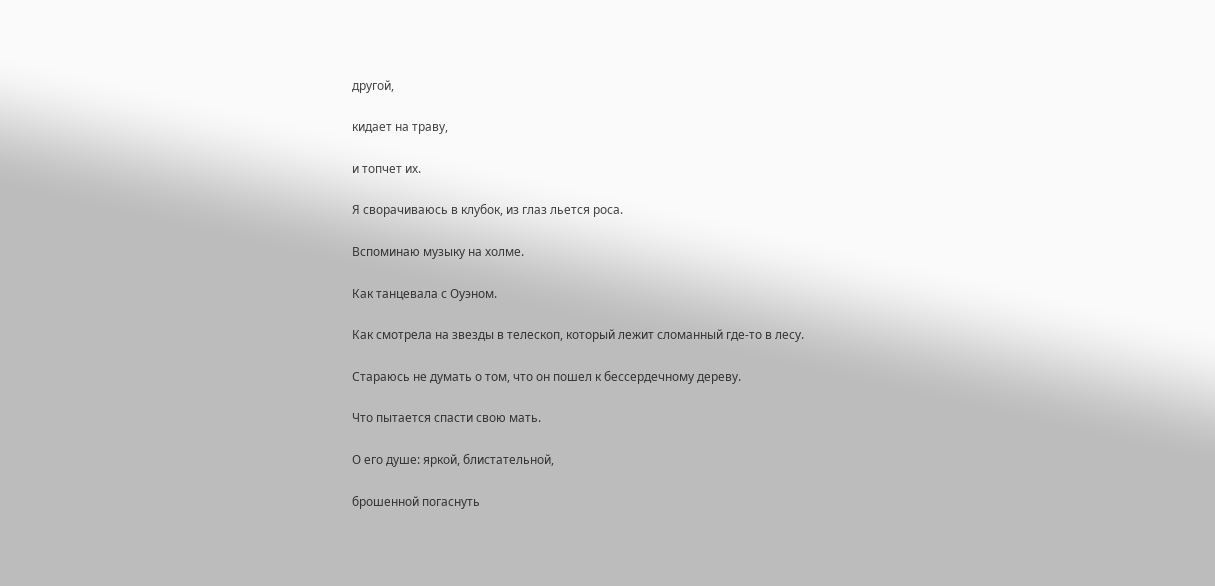другой,

кидает на траву,

и топчет их.

Я сворачиваюсь в клубок, из глаз льется роса.

Вспоминаю музыку на холме.

Как танцевала с Оуэном.

Как смотрела на звезды в телескоп, который лежит сломанный где-то в лесу.

Стараюсь не думать о том, что он пошел к бессердечному дереву.

Что пытается спасти свою мать.

О его душе: яркой, блистательной,

брошенной погаснуть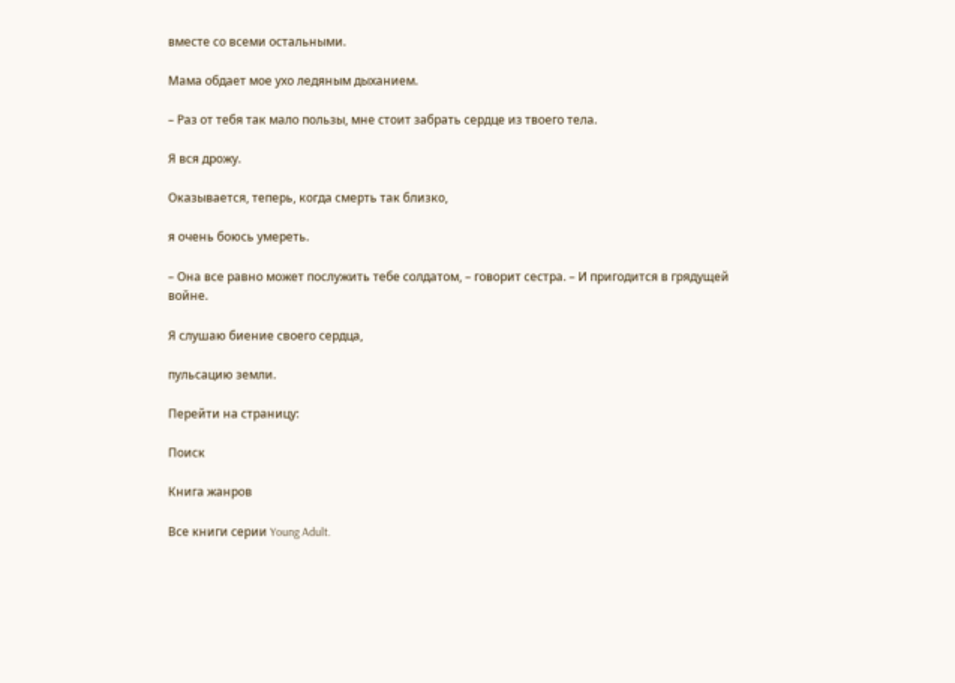вместе со всеми остальными.

Мама обдает мое ухо ледяным дыханием.

– Раз от тебя так мало пользы, мне стоит забрать сердце из твоего тела.

Я вся дрожу.

Оказывается, теперь, когда смерть так близко,

я очень боюсь умереть.

– Она все равно может послужить тебе солдатом, – говорит сестра. – И пригодится в грядущей войне.

Я слушаю биение своего сердца,

пульсацию земли.

Перейти на страницу:

Поиск

Книга жанров

Все книги серии Young Adult.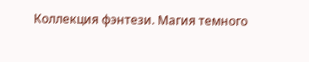Коллекция фэнтези. Магия темного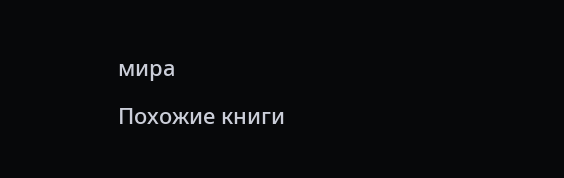мира

Похожие книги